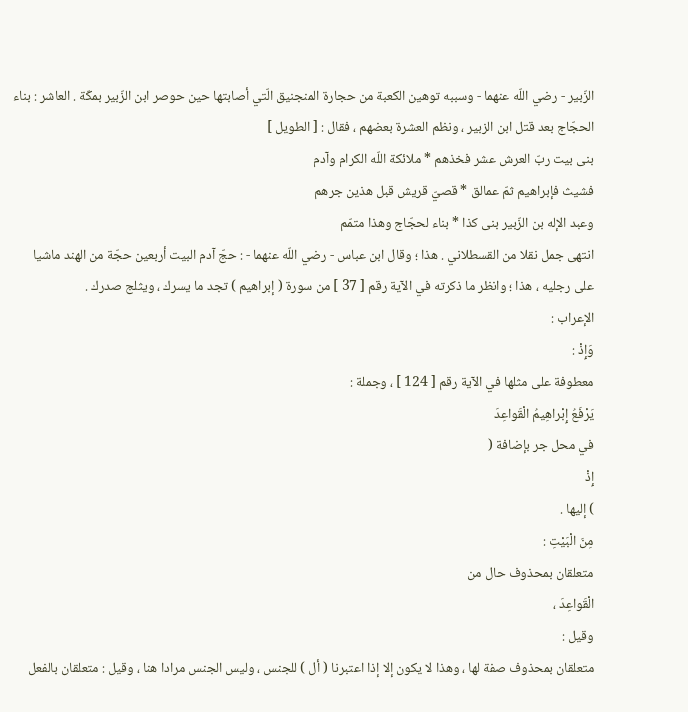الزّبير - رضي اللّه عنهما - وسببه توهين الكعبة من حجارة المنجنيق الّتي أصابتها حين حوصر ابن الزّبير بمكّة . العاشر : بناء الحجّاج بعد قتل ابن الزبير ، ونظم العشرة بعضهم ، فقال : [ الطويل ]
بنى بيت ربّ العرش عشر فخذهم * ملائكة اللّه الكرام وآدم
فشيث فإبراهيم ثمّ عمالق * قصيّ قريش قبل هذين جرهم
وعبد الإله بن الزّبير بنى كذا * بناء لحجّاج وهذا متمّم
انتهى جمل نقلا من القسطلاني . هذا ؛ وقال ابن عباس - رضي اللّه عنهما - : حجّ آدم البيت أربعين حجّة من الهند ماشيا على رجليه ، هذا ؛ وانظر ما ذكرته في الآية رقم [ 37 ] من سورة ( إبراهيم ) تجد ما يسرك ، ويثلج صدرك .
الإعراب :
وَإِذْ :
معطوفة على مثلها في الآية رقم [ 124 ] ، وجملة :
يَرْفَعُ إِبْراهِيمُ الْقَواعِدَ
في محل جر بإضافة (
إِذْ
) إليها .
مِنَ الْبَيْتِ :
متعلقان بمحذوف حال من
الْقَواعِدَ ،
وقيل :
متعلقان بمحذوف صفة لها ، وهذا لا يكون إلا إذا اعتبرنا ( أل ) للجنس ، وليس الجنس مرادا هنا ، وقيل : متعلقان بالفعل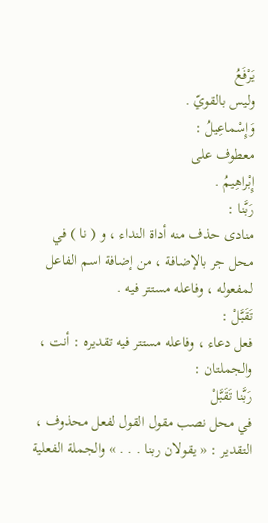يَرْفَعُ
وليس بالقويّ .
وَإِسْماعِيلُ :
معطوف على
إِبْراهِيمُ .
رَبَّنا :
منادى حذف منه أداة النداء ، و ( نا ) في محل جر بالإضافة ، من إضافة اسم الفاعل لمفعوله ، وفاعله مستتر فيه .
تَقَبَّلْ :
فعل دعاء ، وفاعله مستتر فيه تقديره : أنت ، والجملتان :
رَبَّنا تَقَبَّلْ
في محل نصب مقول القول لفعل محذوف ، التقدير : « يقولان ربنا . . . » والجملة الفعلية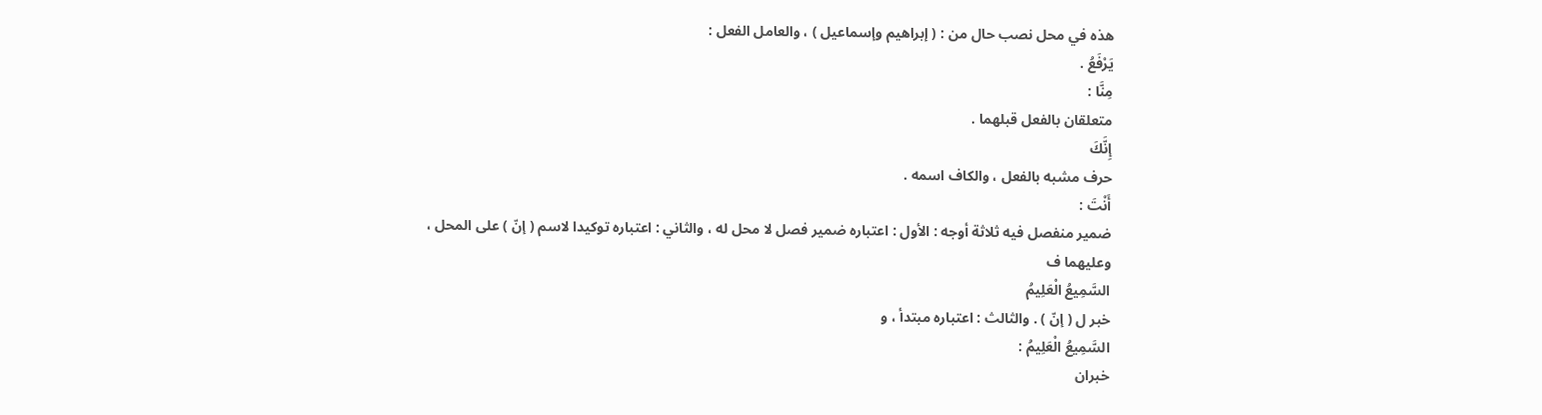هذه في محل نصب حال من : ( إبراهيم وإسماعيل ) ، والعامل الفعل :
يَرْفَعُ .
مِنَّا :
متعلقان بالفعل قبلهما .
إِنَّكَ
حرف مشبه بالفعل ، والكاف اسمه .
أَنْتَ :
ضمير منفصل فيه ثلاثة أوجه : الأول : اعتباره ضمير فصل لا محل له ، والثاني : اعتباره توكيدا لاسم ( إنّ ) على المحل ، وعليهما ف
السَّمِيعُ الْعَلِيمُ
خبر ل ( إنّ ) . والثالث : اعتباره مبتدأ ، و
السَّمِيعُ الْعَلِيمُ :
خبران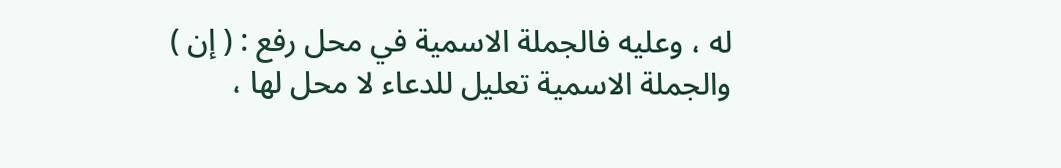له ، وعليه فالجملة الاسمية في محل رفع : ( إن ) والجملة الاسمية تعليل للدعاء لا محل لها ،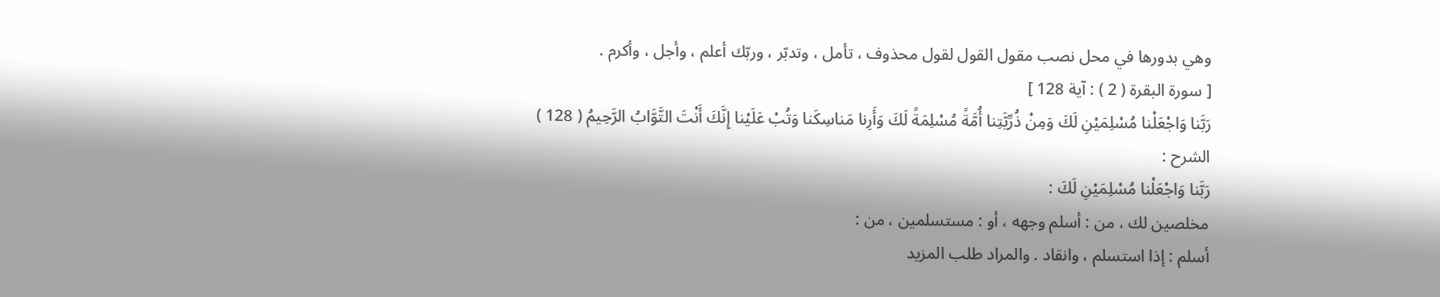وهي بدورها في محل نصب مقول القول لقول محذوف ، تأمل ، وتدبّر ، وربّك أعلم ، وأجل ، وأكرم .
[ سورة البقرة ( 2 ) : آية 128 ]
رَبَّنا وَاجْعَلْنا مُسْلِمَيْنِ لَكَ وَمِنْ ذُرِّيَّتِنا أُمَّةً مُسْلِمَةً لَكَ وَأَرِنا مَناسِكَنا وَتُبْ عَلَيْنا إِنَّكَ أَنْتَ التَّوَّابُ الرَّحِيمُ ( 128 )
الشرح :
رَبَّنا وَاجْعَلْنا مُسْلِمَيْنِ لَكَ :
مخلصين لك ، من : أسلم وجهه ، أو : مستسلمين ، من :
أسلم : إذا استسلم ، وانقاد . والمراد طلب المزيد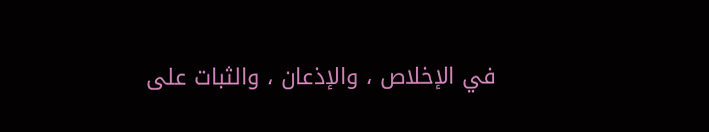في الإخلاص ، والإذعان ، والثبات على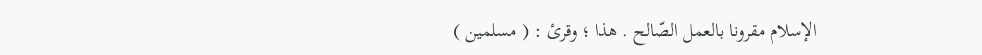الإسلام مقرونا بالعمل الصّالح . هذا ؛ وقرئ : ( مسلمين )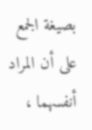بصيغة الجمع على أن المراد أنفسهما ،